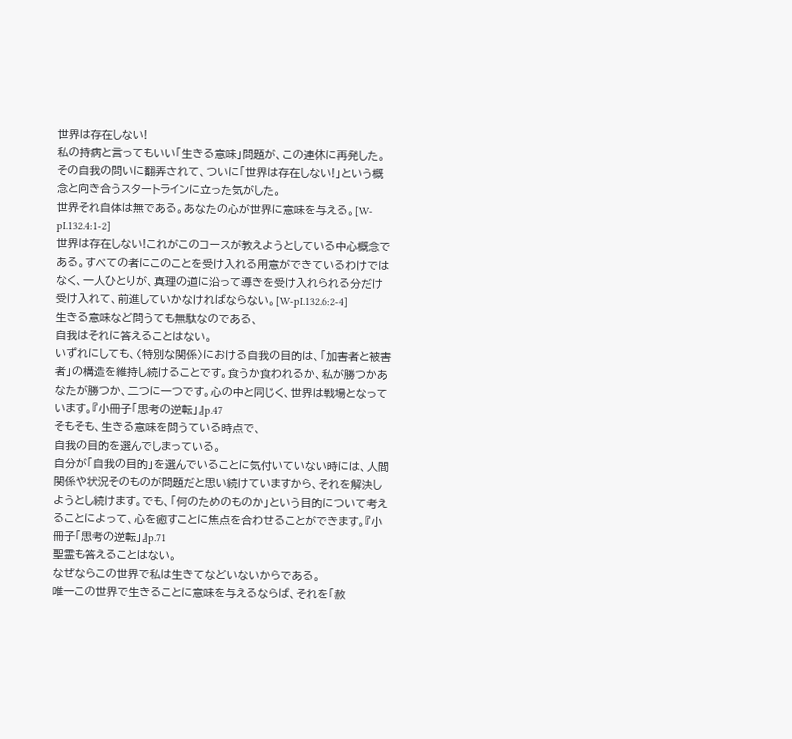世界は存在しない!
私の持病と言ってもいい「生きる意味」問題が、この連休に再発した。
その自我の問いに翻弄されて、ついに「世界は存在しない!」という概念と向き合うスタートラインに立った気がした。
世界それ自体は無である。あなたの心が世界に意味を与える。[W-pⅠ.132.4:1-2]
世界は存在しない!これがこのコースが教えようとしている中心概念である。すべての者にこのことを受け入れる用意ができているわけではなく、一人ひとりが、真理の道に沿って導きを受け入れられる分だけ受け入れて、前進していかなければならない。[W-pⅠ.132.6:2-4]
生きる意味など問うても無駄なのである、
自我はそれに答えることはない。
いずれにしても、〈特別な関係〉における自我の目的は、「加害者と被害者」の構造を維持し続けることです。食うか食われるか、私が勝つかあなたが勝つか、二つに一つです。心の中と同じく、世界は戦場となっています。『小冊子「思考の逆転」』p.47
そもそも、生きる意味を問うている時点で、
自我の目的を選んでしまっている。
自分が「自我の目的」を選んでいることに気付いていない時には、人間関係や状況そのものが問題だと思い続けていますから、それを解決しようとし続けます。でも、「何のためのものか」という目的について考えることによって、心を癒すことに焦点を合わせることができます。『小冊子「思考の逆転」』p.71
聖霊も答えることはない。
なぜならこの世界で私は生きてなどいないからである。
唯一この世界で生きることに意味を与えるならば、それを「赦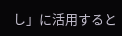し」に活用すると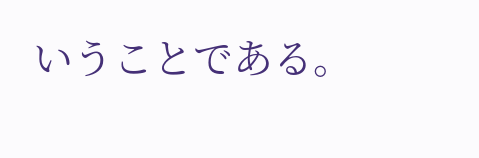いうことである。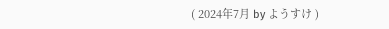( 2024年7月 by ようすけ )